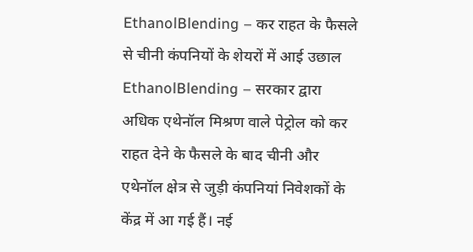EthanolBlending – कर राहत के फैसले से चीनी कंपनियों के शेयरों में आई उछाल
EthanolBlending – सरकार द्वारा अधिक एथेनॉल मिश्रण वाले पेट्रोल को कर राहत देने के फैसले के बाद चीनी और एथेनॉल क्षेत्र से जुड़ी कंपनियां निवेशकों के केंद्र में आ गई हैं। नई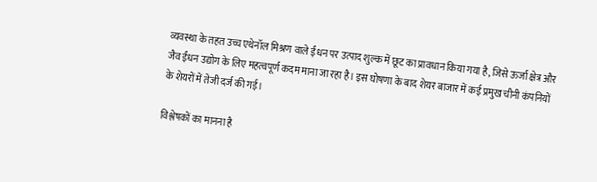व्यवस्था के तहत उच्च एथेनॉल मिश्रण वाले ईंधन पर उत्पाद शुल्क में छूट का प्रावधान किया गया है, जिसे ऊर्जा क्षेत्र और जैव ईंधन उद्योग के लिए महत्वपूर्ण कदम माना जा रहा है। इस घोषणा के बाद शेयर बाजार में कई प्रमुख चीनी कंपनियों के शेयरों में तेजी दर्ज की गई।

विश्लेषकों का मानना है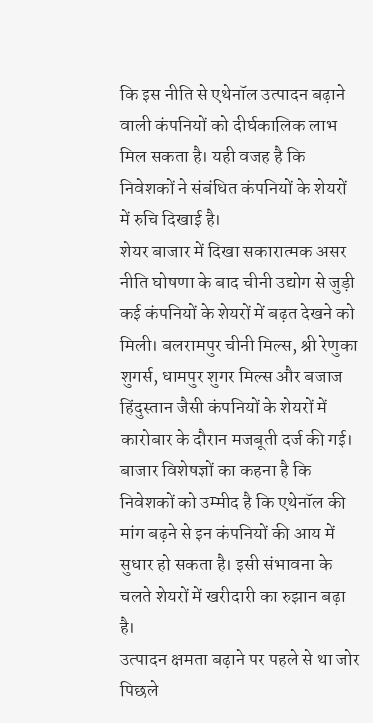कि इस नीति से एथेनॉल उत्पादन बढ़ाने वाली कंपनियों को दीर्घकालिक लाभ मिल सकता है। यही वजह है कि निवेशकों ने संबंधित कंपनियों के शेयरों में रुचि दिखाई है।
शेयर बाजार में दिखा सकारात्मक असर
नीति घोषणा के बाद चीनी उद्योग से जुड़ी कई कंपनियों के शेयरों में बढ़त देखने को मिली। बलरामपुर चीनी मिल्स, श्री रेणुका शुगर्स, धामपुर शुगर मिल्स और बजाज हिंदुस्तान जैसी कंपनियों के शेयरों में कारोबार के दौरान मजबूती दर्ज की गई।
बाजार विशेषज्ञों का कहना है कि निवेशकों को उम्मीद है कि एथेनॉल की मांग बढ़ने से इन कंपनियों की आय में सुधार हो सकता है। इसी संभावना के चलते शेयरों में खरीदारी का रुझान बढ़ा है।
उत्पादन क्षमता बढ़ाने पर पहले से था जोर
पिछले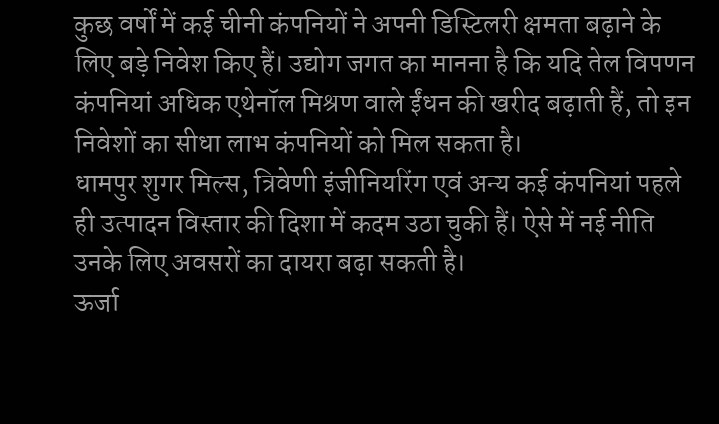कुछ वर्षों में कई चीनी कंपनियों ने अपनी डिस्टिलरी क्षमता बढ़ाने के लिए बड़े निवेश किए हैं। उद्योग जगत का मानना है कि यदि तेल विपणन कंपनियां अधिक एथेनॉल मिश्रण वाले ईंधन की खरीद बढ़ाती हैं, तो इन निवेशों का सीधा लाभ कंपनियों को मिल सकता है।
धामपुर शुगर मिल्स, त्रिवेणी इंजीनियरिंग एवं अन्य कई कंपनियां पहले ही उत्पादन विस्तार की दिशा में कदम उठा चुकी हैं। ऐसे में नई नीति उनके लिए अवसरों का दायरा बढ़ा सकती है।
ऊर्जा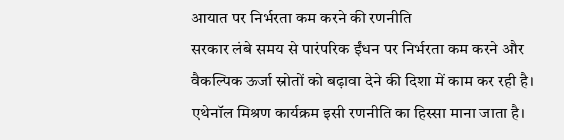आयात पर निर्भरता कम करने की रणनीति
सरकार लंबे समय से पारंपरिक ईंधन पर निर्भरता कम करने और वैकल्पिक ऊर्जा स्रोतों को बढ़ावा देने की दिशा में काम कर रही है। एथेनॉल मिश्रण कार्यक्रम इसी रणनीति का हिस्सा माना जाता है।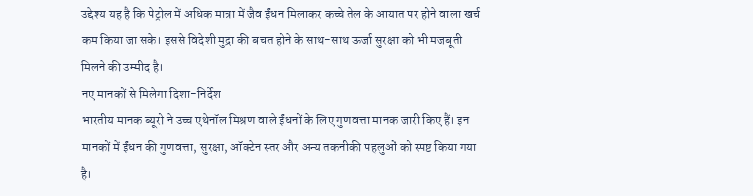उद्देश्य यह है कि पेट्रोल में अधिक मात्रा में जैव ईंधन मिलाकर कच्चे तेल के आयात पर होने वाला खर्च कम किया जा सके। इससे विदेशी मुद्रा की बचत होने के साथ-साथ ऊर्जा सुरक्षा को भी मजबूती मिलने की उम्मीद है।
नए मानकों से मिलेगा दिशा-निर्देश
भारतीय मानक ब्यूरो ने उच्च एथेनॉल मिश्रण वाले ईंधनों के लिए गुणवत्ता मानक जारी किए हैं। इन मानकों में ईंधन की गुणवत्ता, सुरक्षा, ऑक्टेन स्तर और अन्य तकनीकी पहलुओं को स्पष्ट किया गया है।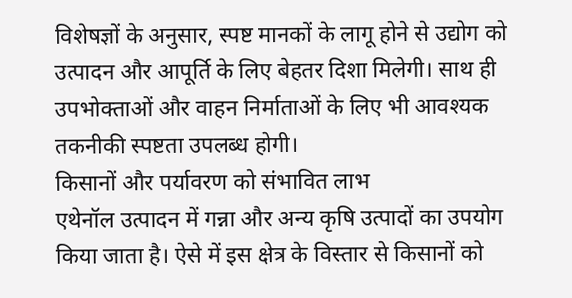विशेषज्ञों के अनुसार, स्पष्ट मानकों के लागू होने से उद्योग को उत्पादन और आपूर्ति के लिए बेहतर दिशा मिलेगी। साथ ही उपभोक्ताओं और वाहन निर्माताओं के लिए भी आवश्यक तकनीकी स्पष्टता उपलब्ध होगी।
किसानों और पर्यावरण को संभावित लाभ
एथेनॉल उत्पादन में गन्ना और अन्य कृषि उत्पादों का उपयोग किया जाता है। ऐसे में इस क्षेत्र के विस्तार से किसानों को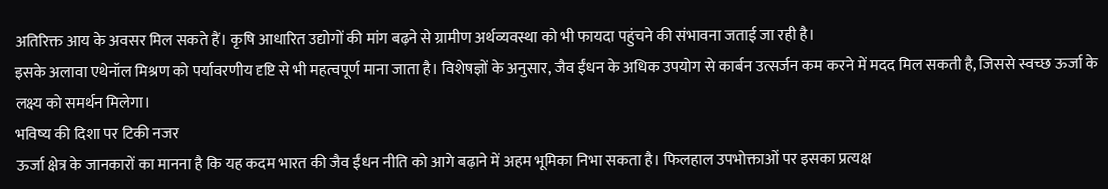अतिरिक्त आय के अवसर मिल सकते हैं। कृषि आधारित उद्योगों की मांग बढ़ने से ग्रामीण अर्थव्यवस्था को भी फायदा पहुंचने की संभावना जताई जा रही है।
इसके अलावा एथेनॉल मिश्रण को पर्यावरणीय दृष्टि से भी महत्वपूर्ण माना जाता है। विशेषज्ञों के अनुसार, जैव ईंधन के अधिक उपयोग से कार्बन उत्सर्जन कम करने में मदद मिल सकती है, जिससे स्वच्छ ऊर्जा के लक्ष्य को समर्थन मिलेगा।
भविष्य की दिशा पर टिकी नजर
ऊर्जा क्षेत्र के जानकारों का मानना है कि यह कदम भारत की जैव ईंधन नीति को आगे बढ़ाने में अहम भूमिका निभा सकता है। फिलहाल उपभोक्ताओं पर इसका प्रत्यक्ष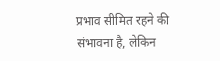प्रभाव सीमित रहने की संभावना है, लेकिन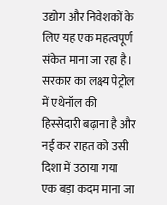उद्योग और निवेशकों के लिए यह एक महत्वपूर्ण संकेत माना जा रहा है।
सरकार का लक्ष्य पेट्रोल में एथेनॉल की हिस्सेदारी बढ़ाना है और नई कर राहत को उसी दिशा में उठाया गया एक बड़ा कदम माना जा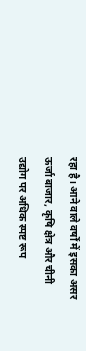रहा है। आने वाले वर्षों में इसका असर ऊर्जा बाजार, कृषि क्षेत्र और चीनी उद्योग पर अधिक स्पष्ट रूप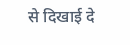से दिखाई दे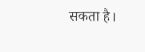सकता है।